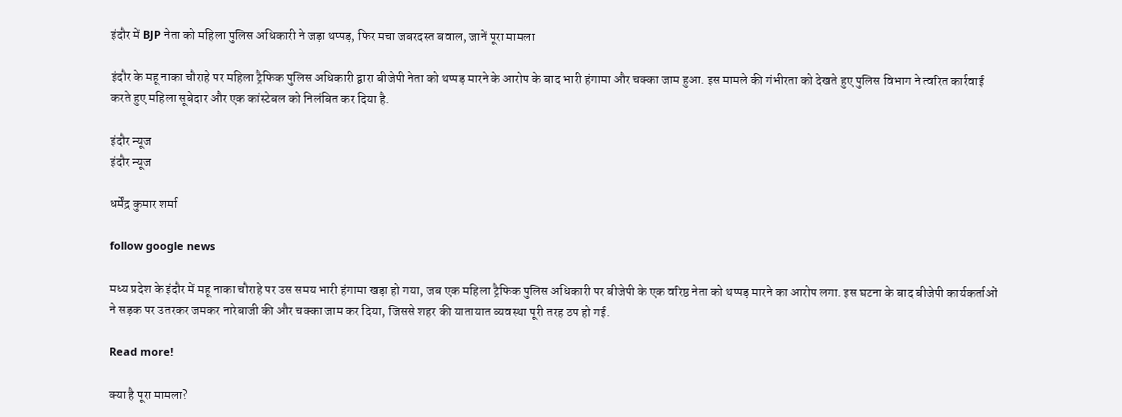इंदौर में BJP नेता को महिला पुलिस अधिकारी ने जड़ा थप्पड़, फिर मचा जबरदस्त बवाल, जानें पूरा मामला

इंदौर के महू नाका चौराहे पर महिला ट्रैफिक पुलिस अधिकारी द्वारा बीजेपी नेता को थप्पड़ मारने के आरोप के बाद भारी हंगामा और चक्का जाम हुआ. इस मामले की गंभीरता को देखते हुए पुलिस विभाग ने त्वरित कार्रवाई करते हुए महिला सूबेदार और एक कांस्टेबल को निलंबित कर दिया है.

इंदौर न्यूज
इंदौर न्यूज

धर्मेंद्र कुमार शर्मा

follow google news

मध्य प्रदेश के इंदौर में महू नाका चौराहे पर उस समय भारी हंगामा खड़ा हो गया, जब एक महिला ट्रैफिक पुलिस अधिकारी पर बीजेपी के एक वरिष्ठ नेता को थप्पड़ मारने का आरोप लगा. इस घटना के बाद बीजेपी कार्यकर्ताओं ने सड़क पर उतरकर जमकर नारेबाजी की और चक्का जाम कर दिया, जिससे शहर की यातायात व्यवस्था पूरी तरह ठप हो गई.

Read more!

क्या है पूरा मामला?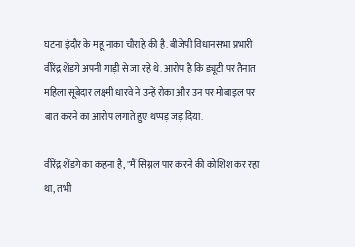घटना इंदौर के महू नाका चौराहे की है. बीजेपी विधानसभा प्रभारी वीरेंद्र शेंडगे अपनी गाड़ी से जा रहे थे. आरोप है कि ड्यूटी पर तैनात महिला सूबेदार लक्ष्मी धारवे ने उन्हें रोका और उन पर मोबाइल पर बात करने का आरोप लगाते हुए थप्पड़ जड़ दिया.

वीरेंद्र शेंडगे का कहना है, "मैं सिग्नल पार करने की कोशिश कर रहा था, तभी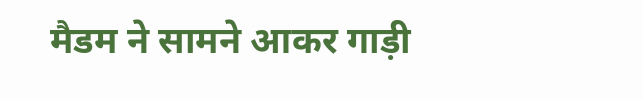मैडम ने सामने आकर गाड़ी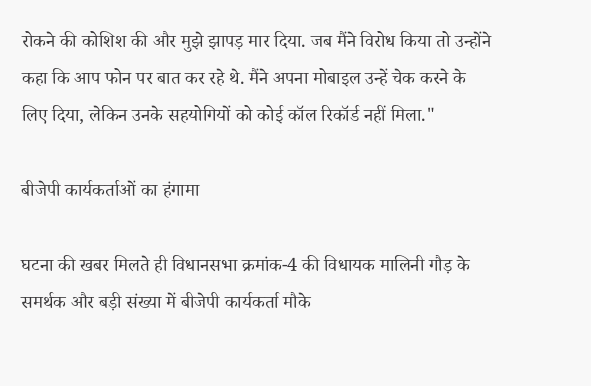रोकने की कोशिश की और मुझे झापड़ मार दिया. जब मैंने विरोध किया तो उन्होंने कहा कि आप फोन पर बात कर रहे थे. मैंने अपना मोबाइल उन्हें चेक करने के लिए दिया, लेकिन उनके सहयोगियों को कोई कॉल रिकॉर्ड नहीं मिला."

बीजेपी कार्यकर्ताओं का हंगामा

घटना की खबर मिलते ही विधानसभा क्रमांक-4 की विधायक मालिनी गौड़ के समर्थक और बड़ी संख्या में बीजेपी कार्यकर्ता मौके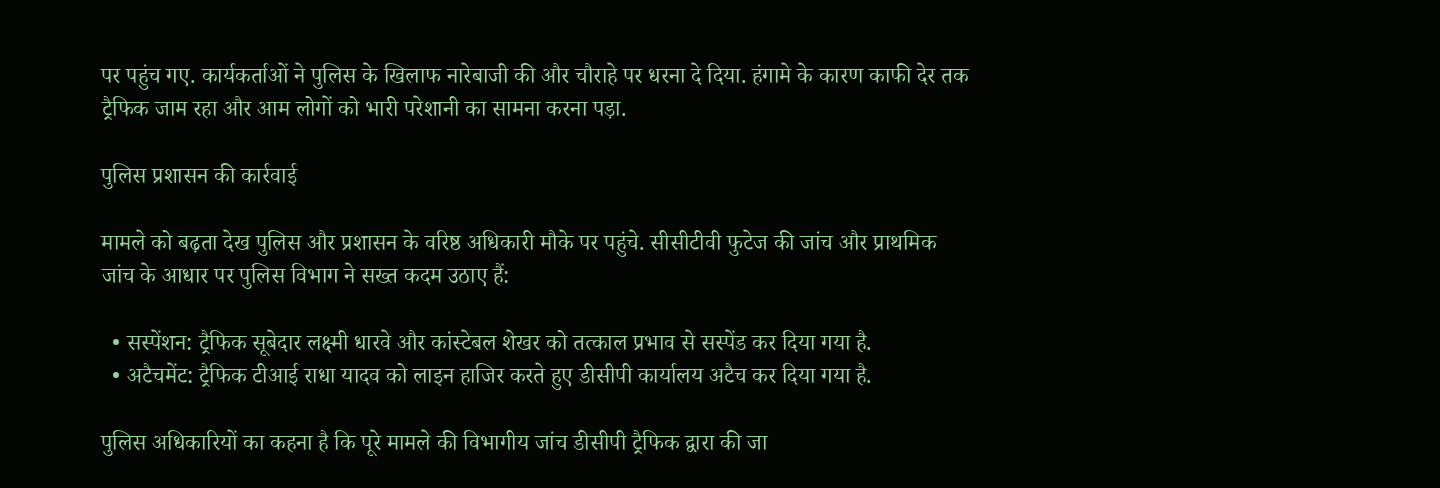पर पहुंच गए. कार्यकर्ताओं ने पुलिस के खिलाफ नारेबाजी की और चौराहे पर धरना दे दिया. हंगामे के कारण काफी देर तक ट्रैफिक जाम रहा और आम लोगों को भारी परेशानी का सामना करना पड़ा.

पुलिस प्रशासन की कार्रवाई

मामले को बढ़ता देख पुलिस और प्रशासन के वरिष्ठ अधिकारी मौके पर पहुंचे. सीसीटीवी फुटेज की जांच और प्राथमिक जांच के आधार पर पुलिस विभाग ने सख्त कदम उठाए हैं:

  • सस्पेंशन: ट्रैफिक सूबेदार लक्ष्मी धारवे और कांस्टेबल शेखर को तत्काल प्रभाव से सस्पेंड कर दिया गया है.
  • अटैचमेंट: ट्रैफिक टीआई राधा यादव को लाइन हाजिर करते हुए डीसीपी कार्यालय अटैच कर दिया गया है.

पुलिस अधिकारियों का कहना है कि पूरे मामले की विभागीय जांच डीसीपी ट्रैफिक द्वारा की जा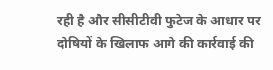रही है और सीसीटीवी फुटेज के आधार पर दोषियों के खिलाफ आगे की कार्रवाई की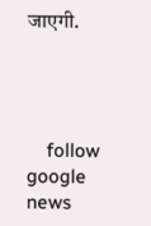जाएगी.




    follow google news